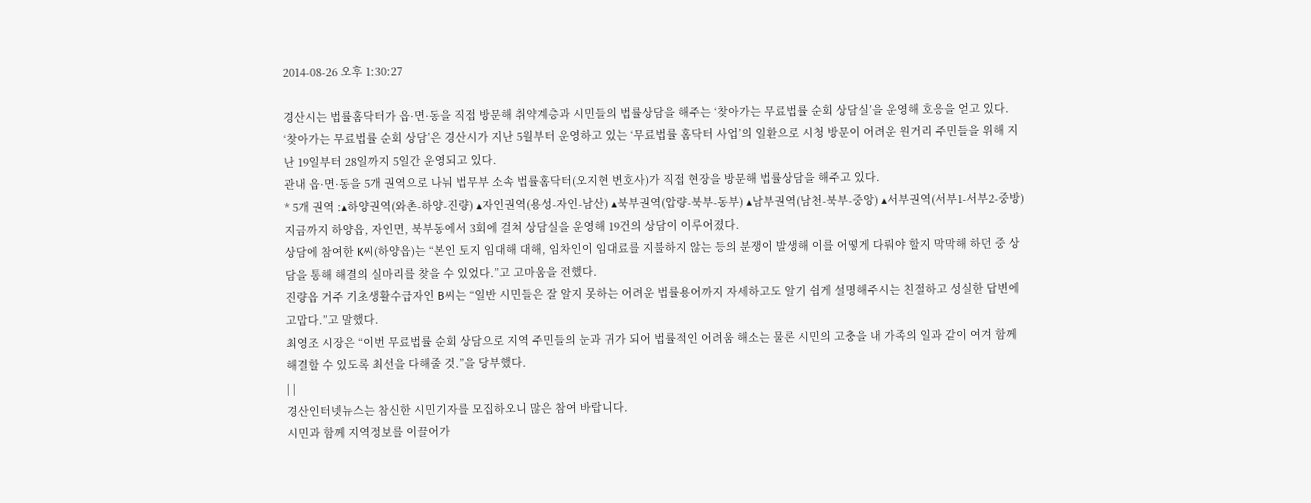2014-08-26 오후 1:30:27

경산시는 법률홈닥터가 읍·면·동을 직접 방문해 취약계층과 시민들의 법률상담을 해주는 ‘찾아가는 무료법률 순회 상담실’을 운영해 호응을 얻고 있다.
‘찾아가는 무료법률 순회 상담’은 경산시가 지난 5월부터 운영하고 있는 ‘무료법률 홈닥터 사업’의 일환으로 시청 방문이 어려운 원거리 주민들을 위해 지난 19일부터 28일까지 5일간 운영되고 있다.
관내 읍·면·동을 5개 권역으로 나눠 법무부 소속 법률홈닥터(오지현 변호사)가 직접 현장을 방문해 법률상담을 해주고 있다.
* 5개 권역 :▴하양권역(와촌-하양-진량) ▴자인권역(용성-자인-남산) ▴북부권역(압량-북부-동부) ▴남부권역(남천-북부-중앙) ▴서부권역(서부1-서부2-중방)
지금까지 하양읍, 자인면, 북부동에서 3회에 걸쳐 상담실을 운영해 19건의 상담이 이루어졌다.
상담에 참여한 K씨(하양읍)는 “본인 토지 임대해 대해, 임차인이 임대료를 지불하지 않는 등의 분쟁이 발생해 이를 어떻게 다뤄야 할지 막막해 하던 중 상담을 통해 해결의 실마리를 찾을 수 있었다.”고 고마움을 전했다.
진량읍 거주 기초생활수급자인 B씨는 “일반 시민들은 잘 알지 못하는 어려운 법률용어까지 자세하고도 알기 쉽게 설명해주시는 친절하고 성실한 답변에 고맙다.”고 말했다.
최영조 시장은 “이번 무료법률 순회 상담으로 지역 주민들의 눈과 귀가 되어 법률적인 어려움 해소는 물론 시민의 고충을 내 가족의 일과 같이 여겨 함께 해결할 수 있도록 최선을 다해줄 것.”을 당부했다.
| |
경산인터넷뉴스는 참신한 시민기자를 모집하오니 많은 참여 바랍니다.
시민과 함께 지역정보를 이끌어가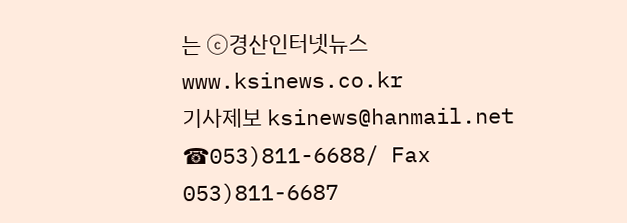는 ⓒ경산인터넷뉴스 www.ksinews.co.kr
기사제보 ksinews@hanmail.net
☎053)811-6688/ Fax 053)811-6687